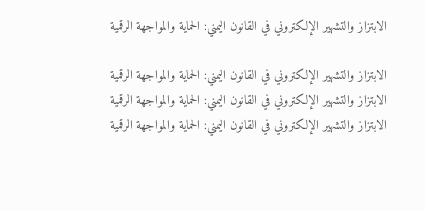الابتزاز والتشهير الإلكتروني في القانون اليمني: الحماية والمواجهة الرقمية

الابتزاز والتشهير الإلكتروني في القانون اليمني: الحماية والمواجهة الرقمية الابتزاز والتشهير الإلكتروني في القانون اليمني: الحماية والمواجهة الرقمية الابتزاز والتشهير الإلكتروني في القانون اليمني: الحماية والمواجهة الرقمية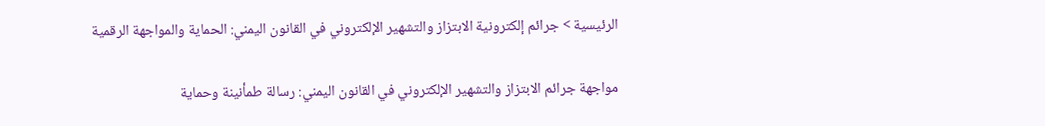الرئيسية > جرائم إلكترونية الابتزاز والتشهير الإلكتروني في القانون اليمني: الحماية والمواجهة الرقمية

مواجهة جرائم الابتزاز والتشهير الإلكتروني في القانون اليمني: رسالة طمأنينة وحماية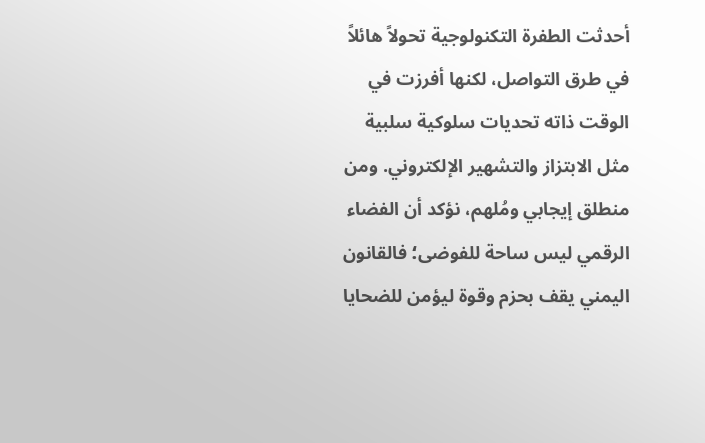أحدثت الطفرة التكنولوجية تحولاً هائلاً في طرق التواصل، لكنها أفرزت في الوقت ذاته تحديات سلوكية سلبية مثل الابتزاز والتشهير الإلكتروني. ومن منطلق إيجابي ومُلهم، نؤكد أن الفضاء الرقمي ليس ساحة للفوضى؛ فالقانون اليمني يقف بحزم وقوة ليؤمن للضحايا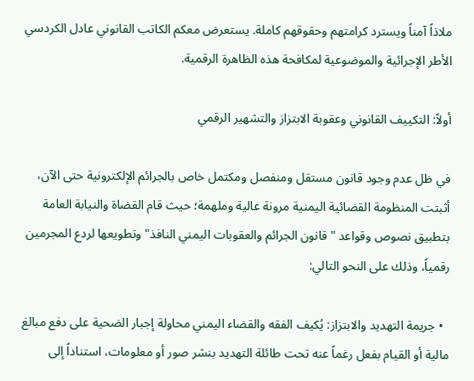ملاذاً آمناً ويسترد كرامتهم وحقوقهم كاملة. يستعرض معكم الكاتب القانوني عادل الكردسي الأطر الإجرائية والموضوعية لمكافحة هذه الظاهرة الرقمية.

أولاً: التكييف القانوني وعقوبة الابتزاز والتشهير الرقمي

في ظل عدم وجود قانون مستقل ومنفصل ومكتمل خاص بالجرائم الإلكترونية حتى الآن، أثبتت المنظومة القضائية اليمنية مرونة عالية وملهمة؛ حيث قام القضاة والنيابة العامة بتطبيق نصوص وقواعد "قانون الجرائم والعقوبات اليمني النافذ" وتطويعها لردع المجرمين رقمياً، وذلك على النحو التالي:

  • جريمة التهديد والابتزاز: يُكيف الفقه والقضاء اليمني محاولة إجبار الضحية على دفع مبالغ مالية أو القيام بفعل رغماً عنه تحت طائلة التهديد بنشر صور أو معلومات، استناداً إلى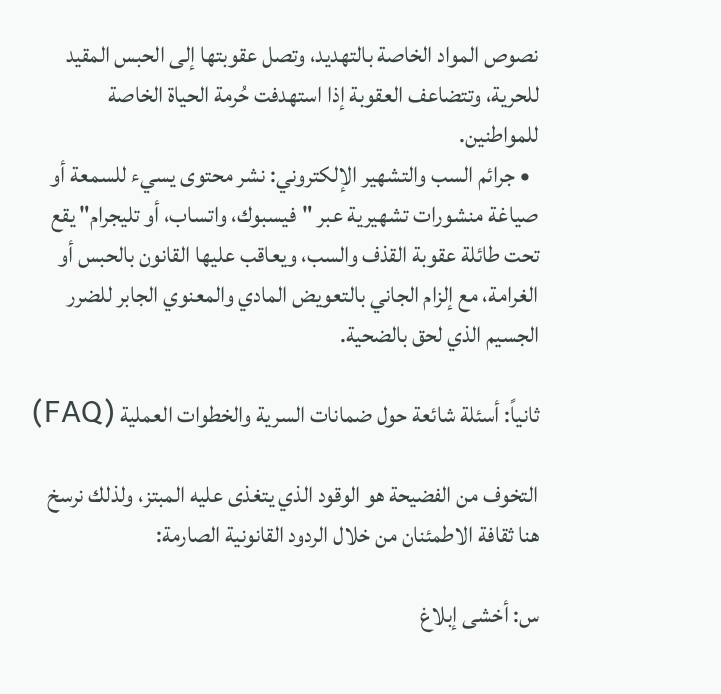نصوص المواد الخاصة بالتهديد، وتصل عقوبتها إلى الحبس المقيد للحرية، وتتضاعف العقوبة إذا استهدفت حُرمة الحياة الخاصة للمواطنين.
  • جرائم السب والتشهير الإلكتروني: نشر محتوى يسيء للسمعة أو صياغة منشورات تشهيرية عبر "فيسبوك، واتساب، أو تليجرام" يقع تحت طائلة عقوبة القذف والسب، ويعاقب عليها القانون بالحبس أو الغرامة، مع إلزام الجاني بالتعويض المادي والمعنوي الجابر للضرر الجسيم الذي لحق بالضحية.

ثانياً: أسئلة شائعة حول ضمانات السرية والخطوات العملية (FAQ)

التخوف من الفضيحة هو الوقود الذي يتغذى عليه المبتز، ولذلك نرسخ هنا ثقافة الاطمئنان من خلال الردود القانونية الصارمة:

س: أخشى إبلاغ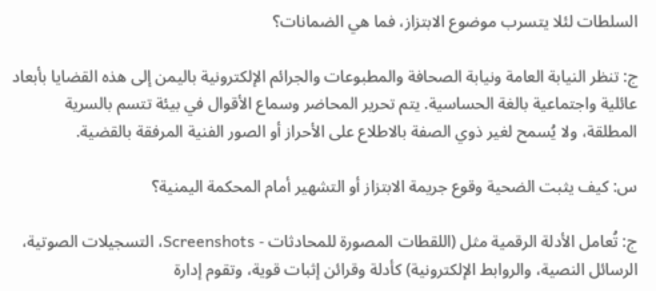السلطات لئلا يتسرب موضوع الابتزاز، فما هي الضمانات؟

ج: تنظر النيابة العامة ونيابة الصحافة والمطبوعات والجرائم الإلكترونية باليمن إلى هذه القضايا بأبعاد عائلية واجتماعية بالغة الحساسية. يتم تحرير المحاضر وسماع الأقوال في بيئة تتسم بالسرية المطلقة، ولا يُسمح لغير ذوي الصفة بالاطلاع على الأحراز أو الصور الفنية المرفقة بالقضية.

س: كيف يثبت الضحية وقوع جريمة الابتزاز أو التشهير أمام المحكمة اليمنية؟

ج: تُعامل الأدلة الرقمية مثل (اللقطات المصورة للمحادثات - Screenshots، التسجيلات الصوتية، الرسائل النصية، والروابط الإلكترونية) كأدلة وقرائن إثبات قوية، وتقوم إدارة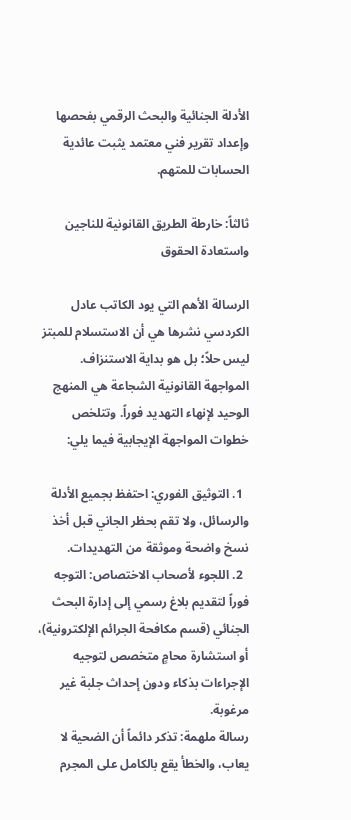الأدلة الجنائية والبحث الرقمي بفحصها وإعداد تقرير فني معتمد يثبت عائدية الحسابات للمتهم.

ثالثاً: خارطة الطريق القانونية للناجين واستعادة الحقوق

الرسالة الأهم التي يود الكاتب عادل الكردسي نشرها هي أن الاستسلام للمبتز ليس حلاً؛ بل هو بداية الاستنزاف. المواجهة القانونية الشجاعة هي المنهج الوحيد لإنهاء التهديد فوراً. وتتلخص خطوات المواجهة الإيجابية فيما يلي:

  1. التوثيق الفوري: احتفظ بجميع الأدلة والرسائل، ولا تقم بحظر الجاني قبل أخذ نسخ واضحة وموثقة من التهديدات.
  2. اللجوء لأصحاب الاختصاص: التوجه فوراً لتقديم بلاغ رسمي إلى إدارة البحث الجنائي (قسم مكافحة الجرائم الإلكترونية)، أو استشارة محامٍ متخصص لتوجيه الإجراءات بذكاء ودون إحداث جلبة غير مرغوبة.
رسالة ملهمة: تذكر دائماً أن الضحية لا يعاب، والخطأ يقع بالكامل على المجرم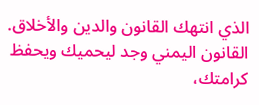الذي انتهك القانون والدين والأخلاق. القانون اليمني وجد ليحميك ويحفظ كرامتك،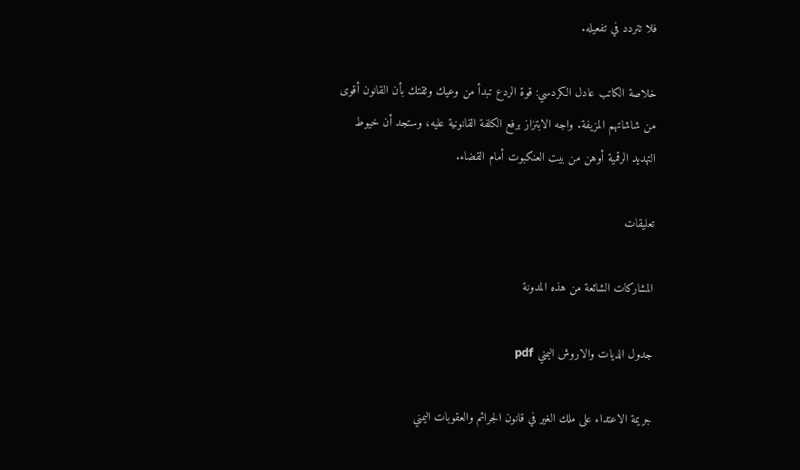فلا تتردد في تفعيله.

خلاصة الكاتب عادل الكردسي: قوة الردع تبدأ من وعيك وثقتك بأن القانون أقوى من شاشاتهم المزيفة. واجه الابتزاز برفع الكلفة القانونية عليه، وستجد أن خيوط التهديد الرقمية أوهن من بيت العنكبوت أمام القضاء.

تعليقات

المشاركات الشائعة من هذه المدونة

جدول الديات والاروش اليمني pdf

جريمة الاعتداء على ملك الغير في قانون الجرائم والعقوبات اليمني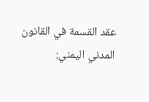عقد القسمة في القانون المدني اليمني: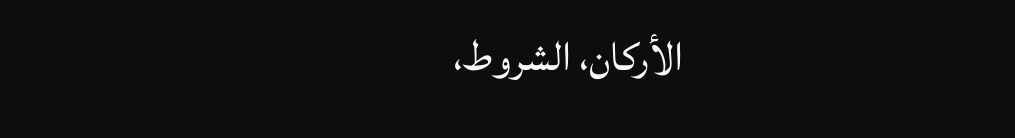الأركان، الشروط،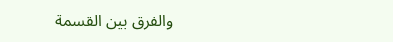والفرق بين القسمة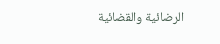الرضائية والقضائية